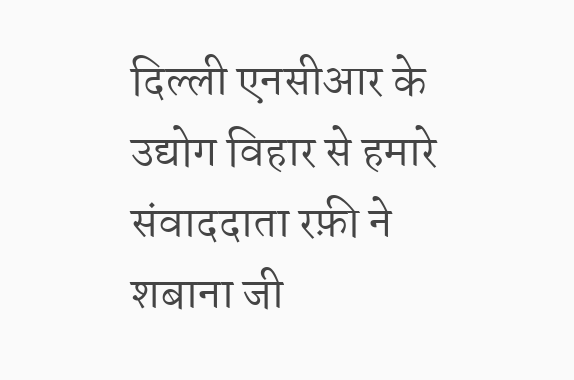दिल्ली एनसीआर के उद्योग विहार से हमारे संवाददाता रफ़ी ने शबाना जी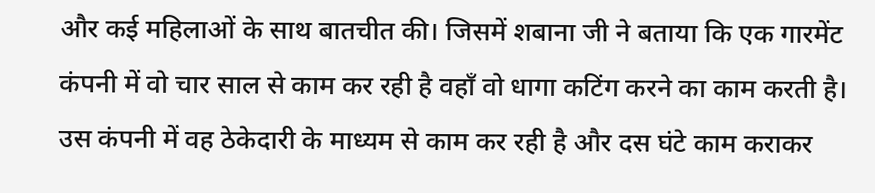और कई महिलाओं के साथ बातचीत की। जिसमें शबाना जी ने बताया कि एक गारमेंट कंपनी में वो चार साल से काम कर रही है वहाँ वो धागा कटिंग करने का काम करती है। उस कंपनी में वह ठेकेदारी के माध्यम से काम कर रही है और दस घंटे काम कराकर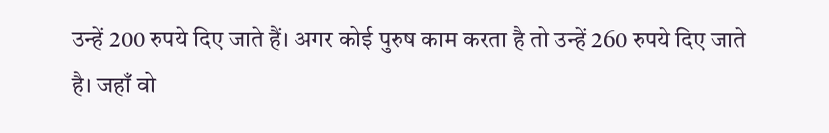उन्हें 200 रुपये दिए जाते हैं। अगर कोई पुरुष काम करता है तो उन्हें 260 रुपये दिए जाते है। जहाँ वो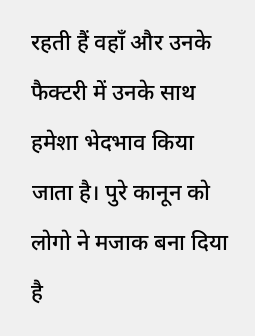रहती हैं वहाँ और उनके फैक्टरी में उनके साथ हमेशा भेदभाव किया जाता है। पुरे कानून को लोगो ने मजाक बना दिया है